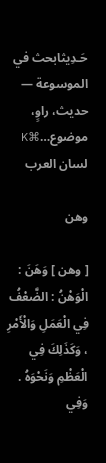حَـدِيثابحث في الموسوعة — حديث، راوٍ، موضوع…⌘K
لسان العرب

وهن

[ وهن ] وَهَنَ : الْوَهْنُ : الضَّعْفُ فِي الْعَمَلِ وَالْأَمْرِ ، وَكَذَلِكَ فِي الْعَظْمِ وَنَحْوَهُ . وَفِي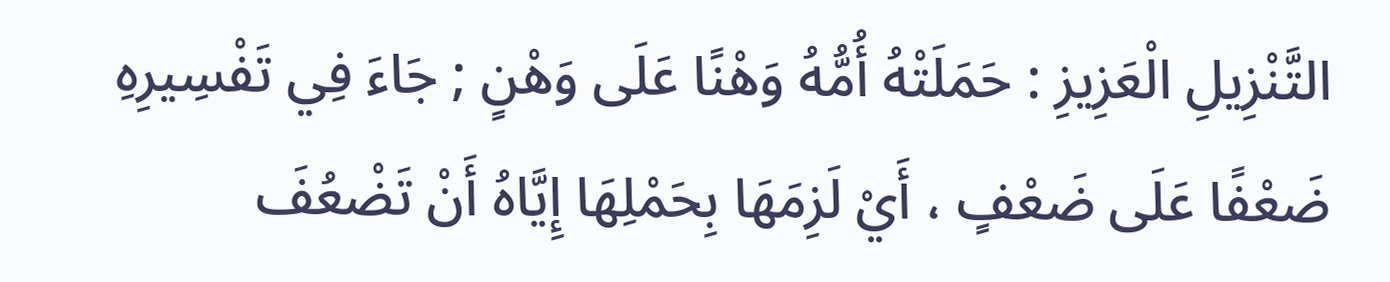التَّنْزِيلِ الْعَزِيزِ : حَمَلَتْهُ أُمُّهُ وَهْنًا عَلَى وَهْنٍ ; جَاءَ فِي تَفْسِيرِهِ ضَعْفًا عَلَى ضَعْفٍ ، أَيْ لَزِمَهَا بِحَمْلِهَا إِيَّاهُ أَنْ تَضْعُفَ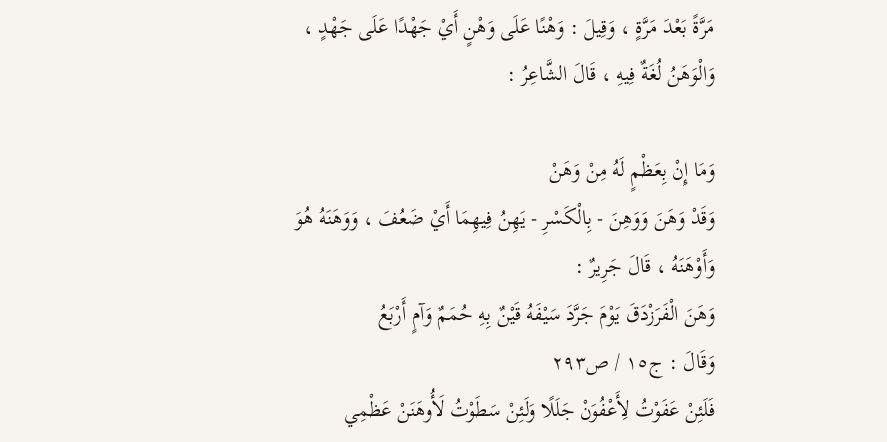مَرَّةً بَعْدَ مَرَّةٍ ، وَقِيلَ : وَهْنًا عَلَى وَهْنٍ أَيْ جَهْدًا عَلَى جَهْدٍ ، وَالْوَهَنُ لُغَةٌ فِيهِ ، قَالَ الشَّاعِرُ :

وَمَا إِنْ بِعَظْمٍ لَهُ مِنْ وَهَنْ
وَقَدْ وَهَنَ وَوَهِنَ - بِالْكَسْرِ - يَهِنُ فِيهِمَا أَيْ ضَعُفَ ، وَوَهَنَهُ هُوَ وَأَوْهَنَهُ ، قَالَ جَرِيرٌ :
وَهَنَ الْفَرَزْدَقَ يَوْمَ جَرَّدَ سَيْفَهُ قَيْنٌ بِهِ حُمَمٌ وَآمٍ أَرْبَعُ
وَقَالَ : ج١٥ / ص٢٩٣
فَلَئِنْ عَفَوْتُ لِأَعْفُوَنْ جَلَلًا وَلَئِنْ سَطَوْتُ لَأُوهَنَنْ عَظْمِي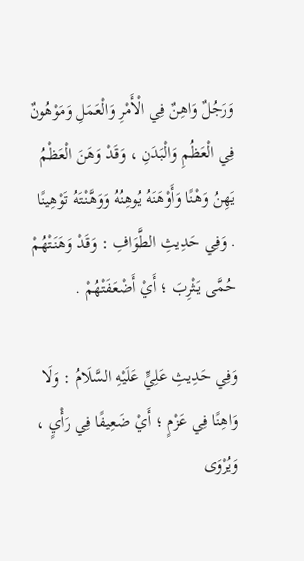وَرَجُلٌ وَاهِنٌ فِي الْأَمْرِ وَالْعَمَلِ وَمَوْهُونٌ فِي الْعَظُمِ وَالْبَدَنِ ، وَقَدْ وَهَنَ الْعَظْمُ يَهِنُ وَهْنًا وَأَوْهَنَهُ يُوهِنُهُ وَوَهَّنْتَهُ تَوْهِينًا . وَفِي حَدِيثِ الطَّوَافِ : وَقَدْ وَهَنَتْهُمْ حُمَّى يَثْرِبَ ؛ أَيْ أَضْعَفَتْهُمْ .

وَفِي حَدِيثِ عَلِيٍّ عَلَيْهِ السَّلَامُ : وَلَا وَاهِنًا فِي عَزْمٍ ؛ أَيْ ضَعِيفًا فِي رَأْيٍ ، وَيُرْوَى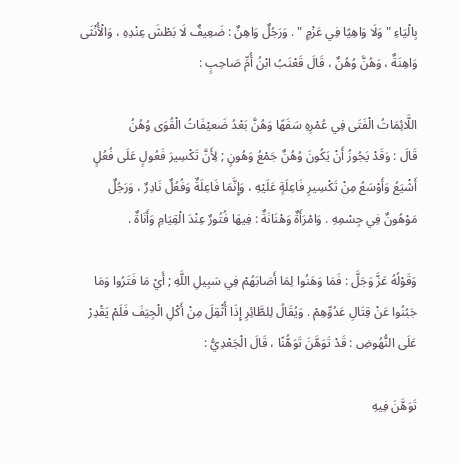بِالْيَاءِ " وَلَا وَاهِيًا فِي عَزْمٍ " . وَرَجُلٌ وَاهِنٌ : ضَعِيفٌ لَا بَطْشَ عِنْدِهِ ، وَالْأُنْثَى وَاهِنَةٌ ، وَهُنَّ وُهُنٌ ، قَالَ قَعْنَبُ ابْنُ أُمِّ صَاحِبٍ :

اللَّائِمَاتُ الْفَتَى فِي عُمْرِهِ سَفَهًا وَهُنَّ بَعْدُ ضَعيْفَاتُ الْقُوَى وُهُنُ
قَالَ : وَقَدْ يَجُوزُ أَنْ يَكُونَ وُهُنٌ جَمْعُ وَهُونٍ ; لِأَنَّ تَكْسِيرَ فَعُولٍ عَلَى فُعُلٍ أَشْيَعُ وَأَوْسَعُ مِنْ تَكْسِيرِ فَاعِلَةٍ عَلَيْهِ ، وَإِنَّمَا فَاعِلَةٌ وَفُعُلٌ نَادِرٌ ، وَرَجُلٌ مَوْهُونٌ فِي جِسْمِهِ . وَامْرَأَةٌ وَهْنَانَةٌ : فِيهَا فُتُورٌ عِنْدَ الْقِيَامِ وَأَنَاةٌ .

وَقَوْلُهُ عَزَّ وَجَلَّ : فَمَا وَهَنُوا لِمَا أَصَابَهُمْ فِي سَبِيلِ اللَّهِ ; أَيْ مَا فَتَرُوا وَمَا جَبُنُوا عَنْ قِتَالِ عَدُوِّهِمْ . وَيُقَالُ لِلطَّائِرِ إِذَا أُثْقِلَ مِنْ أَكْلِ الْجِيَفَ فَلَمْ يَقْدِرْ عَلَى النُّهُوضِ : قَدْ تَوَهَّنَ تَوَهُّنًا ، قَالَ الْجَعْدِيُّ :

تَوَهَّنَ فِيهِ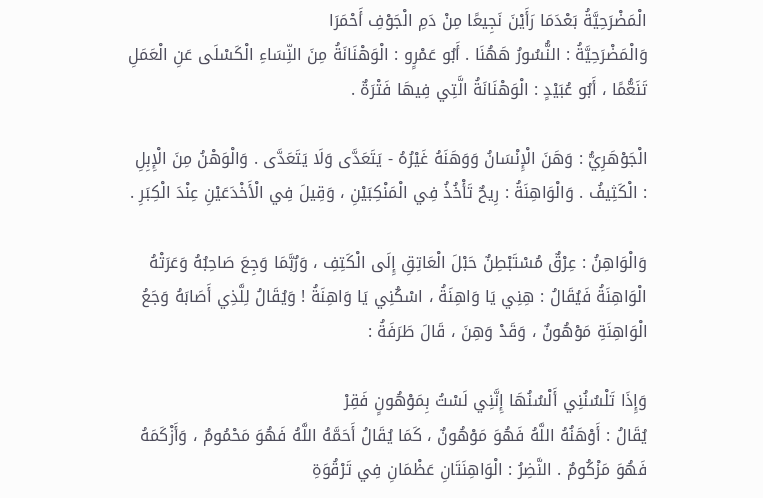الْمَضْرَحِيَّةُ بَعْدَمَا رَأَيْنَ نَجِيعًا مِنْ دَمِ الْجَوْفِ أَحْمَرَا
وَالْمَضْرَحِيَّةُ : النُّسُورُ هَهُنَا . أَبُو عَمْرٍو : الْوَهْنَانَةُ مِنَ النِّسَاءِ الْكَسْلَى عَنِ الْعَمَلِ تَنَعُّمًا ، أَبُو عُبَيْدٍ : الْوَهْنَانَةُ الَّتِي فِيهَا فَتْرَةٌ .

الْجَوْهَرِيُّ : وَهَنَ الْإِنْسَانُ وَوَهَنَهُ غَيْرُهُ - يَتَعَدَّى وَلَا يَتَعَدَّى . وَالْوَهْنُ مِنَ الْإِبِلِ : الْكَثِيفُ . وَالْوَاهِنَةُ : رِيحٌ تَأْخُذُ فِي الْمَنْكِبَيْنِ ، وَقِيلَ فِي الْأَخْدَعَيْنِ عِنْدَ الْكِبَرِ .

وَالْوَاهِنُ : عِرْقٌ مُسْتَبْطِنٌ حَبْلَ الْعَاتِقِ إِلَى الْكَتِفِ ، وَرُبَّمَا وَجِعَ صَاحِبُهُ وَعَرَتْهُ الْوَاهِنَةُ فَيُقَالُ : هِنِي يَا وَاهِنَةُ ، اسْكُنِي يَا وَاهِنَةُ ! وَيُقَالُ لِلَّذِي أَصَابَهُ وَجَعُ الْوَاهِنَةِ مَوْهُونٌ ، وَقَدْ وَهِنَ ، قَالَ طَرَفَةُ :

وَإِذَا تَلْسُنُنِي أَلْسُنُهَا إِنَّنِي لَسْتُ بِمَوْهُونٍ فَقِرْ
يُقَالُ : أَوْهَنُهُ اللَّهُ فَهُوَ مَوْهُونٌ ، كَمَا يُقَالُ أَحَمَّهُ اللَّهُ فَهُوَ مَحْمُومٌ ، وَأَزْكَمَهُ فَهُوَ مَزْكُومٌ . النَّضِرُ : الْوَاهِنَتَانِ عَظْمَانِ فِي تَرْقُوَةِ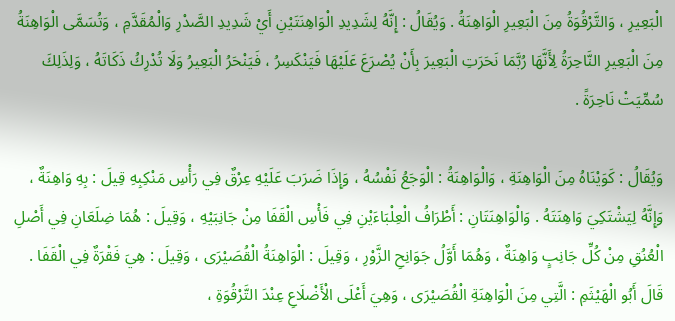الْبَعِيرِ ، وَالتَّرْقُوَةُ مِنَ الْبَعِيرِ الْوَاهِنَةُ . وَيُقَالُ : إِنَّهُ لِشَدِيدِ الْوَاهِنَتَيْنِ أَيْ شَدِيدِ الصَّدْرِ وَالْمُقَدَّمِ ، وَتُسَمَّى الْوَاهِنَةُ مِنَ الْبَعِيرِ النَّاحِرَةُ لِأَنَّهَا رُبَّمَا نَحَرَتِ الْبَعِيرَ بِأَنْ يُصْرَعَ عَلَيْهَا فَيَنْكَسِرُ ، فَيَنْحَرُ الْبَعِيرُ وَلَا تُدْرِكُ ذَكَاتَهُ ، وَلِذَلِكَ سُمِّيَتْ نَاحِرَةً .

وَيُقَالُ : كَوَيْنَاهُ مِنَ الْوَاهِنَةِ ، وَالْوَاهِنَةُ : الْوَجَعُ نَفْسُهُ ، وَإِذَا ضَرَبَ عَلَيْهِ عِرْقٌ فِي رَأْسِ مَنْكِبِهِ قِيلَ : بِهِ وَاهِنَةٌ ، وَإِنَّهُ لِيَشْتَكِيَ وَاهِنَتَهُ . وَالْوَاهِنَتَانِ : أَطْرَافُ الْعِلْبَاءَيْنِ فِي فَأْسِ الْقَفَا مِنْ جَانِبَيْهِ ، وَقِيلَ : هُمَا ضِلَعَانِ فِي أَصْلِ الْعُنُقِ مِنْ كُلِّ جَانِبٍ وَاهِنَةٌ ، وَهُمَا أَوَّلُ جَوَانِحِ الزَّوْرِ ، وَقِيلَ : الْوَاهِنَةُ الْقُصَيْرَى ، وَقِيلَ : هِيَ فَقْرَةٌ فِي الْقَفَا . قَالَ أَبُو الْهَيْثَمِ : الَّتِي مِنَ الْوَاهِنَةِ الْقُصَيْرَى ، وَهِيَ أَعْلَى الْأَضْلَاعِ عِنْدَ التَّرْقُوَةِ ،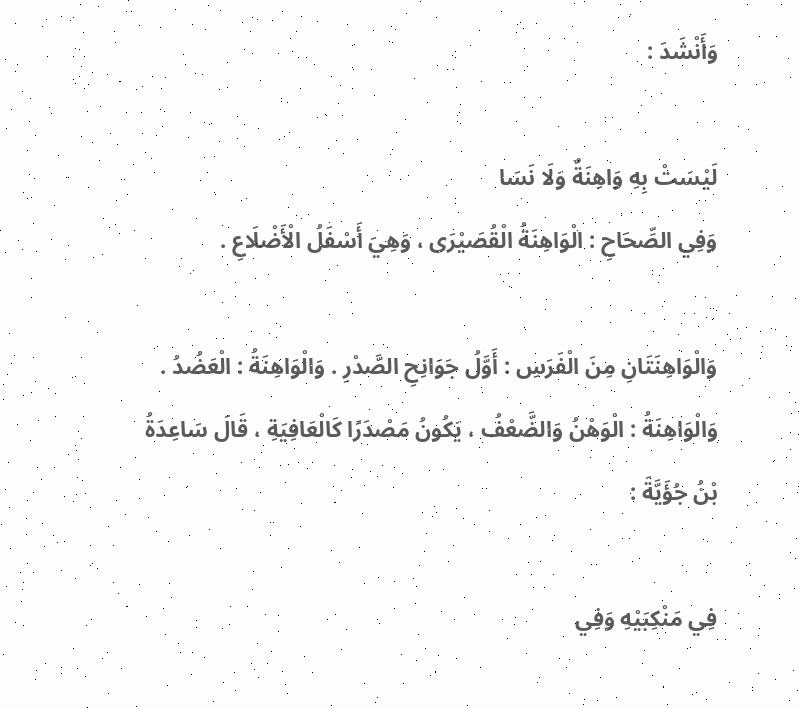وَأَنْشَدَ :

لَيْسَتْ بِهِ وَاهِنَةٌ وَلَا نَسَا
وَفِي الصِّحَاحِ : الْوَاهِنَةُ الْقُصَيْرَى ، وَهِيَ أَسْفَلُ الْأَضْلَاعِ .

وَالْوَاهِنَتَانِ مِنَ الْفَرَسِ : أَوَّلُ جَوَانِحِ الصَّدْرِ . وَالْوَاهِنَةُ : الْعَضُدُ . وَالْوَاهِنَةُ : الْوَهْنُ وَالضَّعْفُ ، يَكُونُ مَصْدَرًا كَالْعَافِيَةِ ، قَالَ سَاعِدَةُ بْنُ جُؤَيَّةَ :

فِي مَنْكِبَيْهِ وَفِي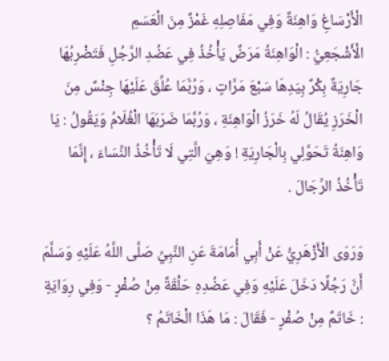الْأَرْسَاغِ وَاهِنَةٌ وَفِي مَفَاصِلِهِ غَمْزٌ مِنَ الْعَسَمِ
الْأَشْجَعِيُّ : الْوَاهِنَةُ مَرَضٌ يَأْخُذُ فِي عَضُدِ الرَّجُلِ فَتَضْرِبُهَا جَارِيَةٌ بِكْرٌ بِيَدِهَا سَبْعَ مَرَّاتٍ ، وَرُبَّمَا عُلِّقَ عَلَيْهَا جِنْسٌ مِنَ الْخَرَزِ يُقَالُ لَهُ خَرَزُ الْوَاهِنَةِ ، وَرُبَّمَا ضَرَبَهَا الْغُلَامُ وَيَقُولُ : يَا وَاهِنَةُ تَحَوَّلِي بِالْجَارِيَةِ ! وَهِيَ الَّتِي لَا تَأْخُذُ النِّسَاءَ ، إِنَّمَا تَأْخُذُ الرِّجَالَ .

وَرَوَى الْأَزْهَرِيُّ عَنْ أَبِي أُمَامَةَ عَنِ النَّبِيِّ صَلَّى اللَّهُ عَلَيْهِ وَسَلَّمَ أَنَّ رَجُلًا دَخَلَ عَلَيْهِ وَفِي عَضُدِهِ حَلْقَةٌ مِنْ صُفْرٍ - وَفِي رِوَايَةٍ : خَاتَمٌ مِنْ صُفْرٍ - فَقَالَ : مَا هَذَا الْخَاتَمُ ؟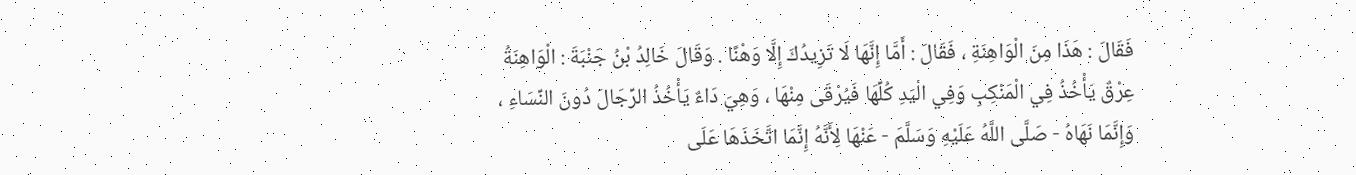فَقَالَ : هَذَا مِنَ الْوَاهِنَةِ ، فَقَالَ : أَمَّا إِنَّهَا لَا تَزِيدُكَ إِلَّا وَهْنًا . وَقَالَ خَالِدُ بْنُ جَنْبَةَ : الْوَاهِنَةُ عِرْقٌ يَأْخُذُ فِي الْمَنْكِبِ وَفِي الْيَدِ كُلِّهَا فَيُرْقَى مِنْهَا ، وَهِيَ دَاءٌ يَأْخُذُ الرِّجَالَ دُونَ النِّسَاءِ ، وَإِنَّمَا نَهَاهُ - صَلَّى اللَّهُ عَلَيْهِ وَسَلَّمَ - عَنْهَا لِأَنَّهُ إِنَّمَا اتَّخَذَهَا عَلَى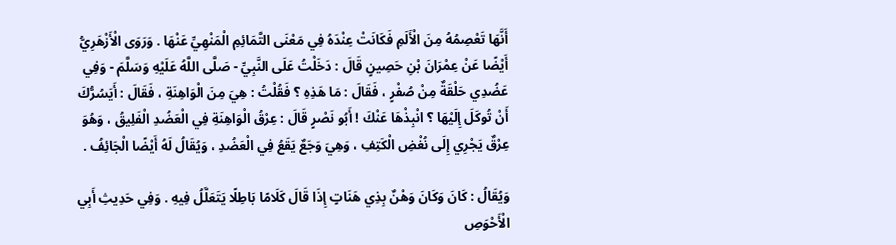أَنَّهَا تَعْصِمُهُ مِنَ الْأَلَمِ فَكَانَتْ عِنْدَهُ فِي مَعْنَى التَّمَائِمِ الْمَنْهِيِّ عَنْهَا . وَرَوَى الْأَزْهَرِيُّ أَيْضًا عَنْ عِمْرَانَ بْنِ حَصِينٍ قَالَ : دَخَلْتُ عَلَى النَّبِيِّ - صَلَّى اللَّهُ عَلَيْهِ وَسَلَّمَ - وَفِي عَضُدِي حَلْقَةٌ مِنْ صُفْرٍ ، فَقَالَ : مَا هَذِهِ ؟ فَقُلْتُ : هِيَ مِنَ الْوَاهِنَةِ ، فَقَالَ : أَيَسُرُّكَ أَنْ تُوكَلَ إِلَيْهَا ؟ انْبِذْهَا عَنْكَ ! أَبُو نَصْرٍ قَالَ : عِرْقُ الْوَاهِنَةِ فِي الْعَضُدِ الْفَلِيقُ ، وَهُوَ عِرْقٌ يَجْرِي إِلَى نُغْضِ الْكَتِفِ ، وَهِيَ وَجَعٌ يَقَعُ فِي الْعَضُدِ ، وَيُقَالُ لَهُ أَيْضًا الْجَائِفُ .

وَيُقَالُ : كَانَ وَكَانَ وَهْنٌ بِذِي هَنَاتٍ إِذَا قَالَ كَلَامًا بَاطِلًا يَتَعَلَّلُ فِيهِ . وَفِي حَدِيثِ أَبِي الْأَحْوَصِ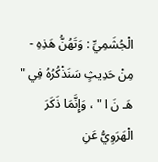الْجُشَمِيِّ : وَتَهُنُّ هَذِهِ - مِنْ حَدِيثٍ سَنَذْكُرُهُ فِي " هَـ نَ ا " ، وَإِنَّمَا ذَكَرَ الْهَرَوِيُّ عَنِ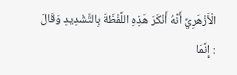الْأَزْهَرِيِّ أَنَّهُ أَنْكَرَ هَذِهِ اللَّفْظَةَ بِالتَّشْدِيدِ وَقَالَ : إِنَّمَا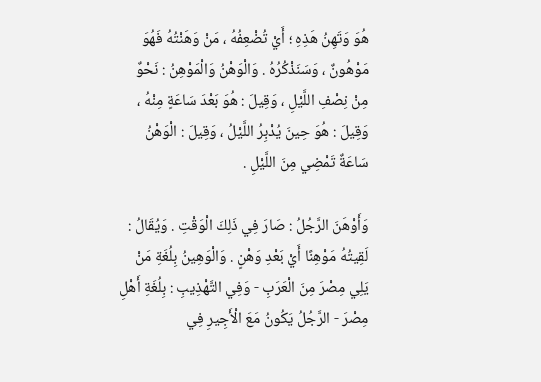هُوَ وَتَهِنُ هَذِهِ ؛ أَيْ تُضْعِفُهُ ، مَنْ وَهَنْتُهُ فَهُوَ مَوْهُونٌ ، وَسَنَذْكُرُهُ . وَالْوَهْنُ وَالْمَوْهِنُ : نَحْوٌ مِنْ نِصْفِ اللَّيْلِ ، وَقِيلَ : هُوَ بَعْدَ سَاعَةٍ مِنْهُ ، وَقِيلَ : هُوَ حِينَ يُدْبِرُ اللَّيْلُ ، وَقِيلَ : الْوَهْنُ سَاعَةٌ تَمْضِي مِنَ اللَّيْلِ .

وَأَوْهَنَ الرَّجُلُ : صَارَ فِي ذَلِكَ الْوَقْتِ . وَيُقَالُ : لَقِيتُهُ مَوْهِنًا أَيْ بَعْدِ وَهْنٍ . وَالْوَهِينُ بِلُغَةِ مَنْ يَلِي مِصْرَ مِنَ الْعَرَبِ - وَفِي التَّهْذِيبِ : بِلُغَةِ أَهْلِ مِصْرَ - الرَّجُلُ يَكُونُ مَعَ الْأَجِيرِ فِي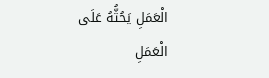الْعَمَلِ يَحُثُّهُ عَلَى الْعَمَلِ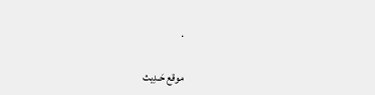.

موقع حَـدِيث